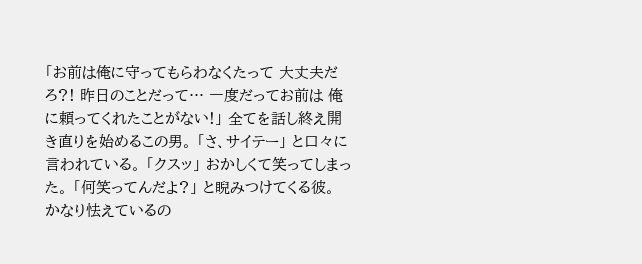「お前は俺に守ってもらわなくたって 大丈夫だろ?! 昨日のことだって… 一度だってお前は 俺に頼ってくれたことがない!」 全てを話し終え開き直りを始めるこの男。 「さ、サイテー」 と口々に言われている。 「クスッ」 おかしくて笑ってしまった。 「何笑ってんだよ?」 と睨みつけてくる彼。 かなり怯えているの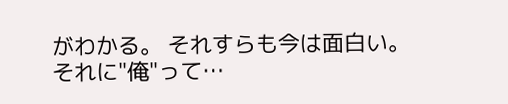がわかる。 それすらも今は面白い。 それに"俺"って…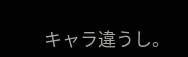キャラ違うし。